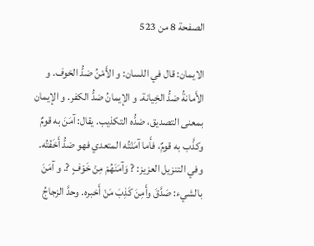الصفحة 8 من 523

الايمان: قال في اللسان: و الأَمْنُ ضدُّ الخوف. و الأَمانةُ ضدُّ الخِيانة. و الإيمانُ ضدُّ الكفر. و الإيمان بمعنى التصديق، ضدُّه التكذيب. يقال: آمَنَ به قومٌ وكذَّب به قومٌ، فأَما آمَنْتُه المتعدي فهو ضدُّ أَخَفْتُه. وفي التنزيل العزيز: ? وَآمَنَهُمْ مِنْ خَوْفٍ ?. و آمَنَ بالشيء: صَدَّقَ وأَمِنَ كَذِبَ مَنْ أَخبره. وحدَّ الزجاجُ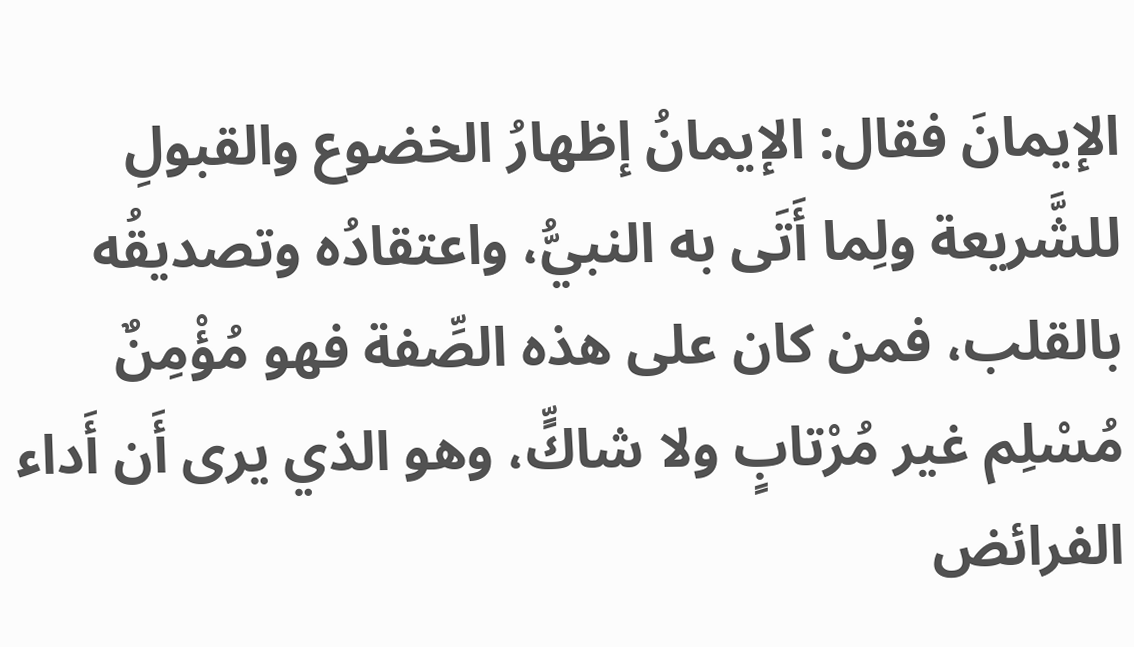الإيمانَ فقال: الإيمانُ إظهارُ الخضوع والقبولِ للشَّريعة ولِما أَتَى به النبيُّ، واعتقادُه وتصديقُه بالقلب، فمن كان على هذه الصِّفة فهو مُؤْمِنٌ مُسْلِم غير مُرْتابٍ ولا شاكٍّ، وهو الذي يرى أَن أَداء الفرائض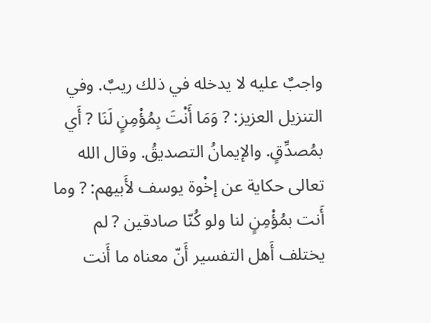واجبٌ عليه لا يدخله في ذلك ريبٌ. وفي التنزيل العزيز: ? وَمَا أَنْتَ بِمُؤْمِنٍ لَنَا ? أَي بمُصدِّقٍ. والإيمانُ التصديقُ. وقال الله تعالى حكاية عن إخْوة يوسف لأَبيهم: ? وما أَنت بمُؤْمِنٍ لنا ولو كُنّا صادقين ? لم يختلف أَهل التفسير أَنّ معناه ما أَنت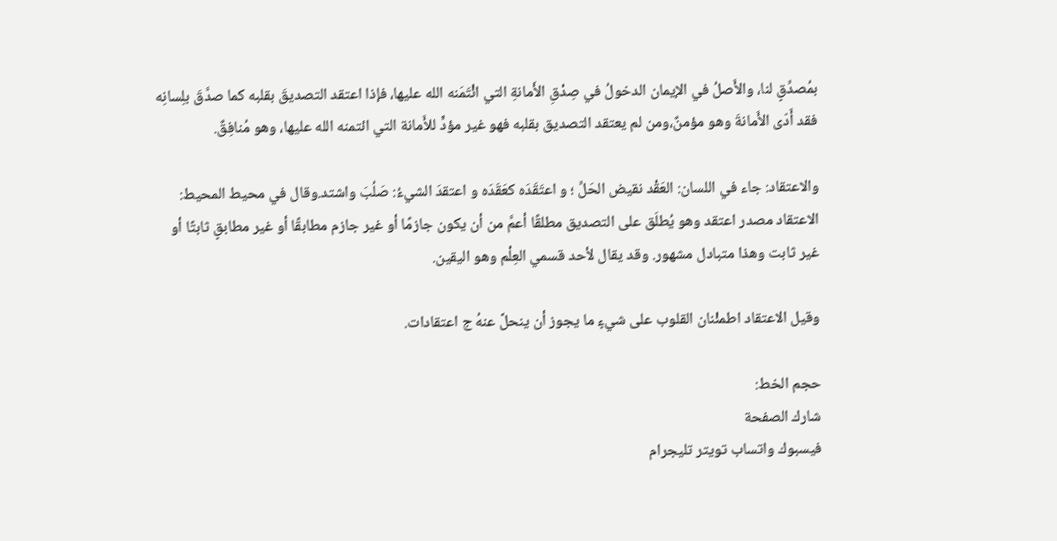بمُصدِّقٍ لنا، والأَصلُ في الإيمان الدخولُ في صِدْقِ الأَمانةِ التي ائْتَمَنه الله عليها، فإذا اعتقد التصديقَ بقلبه كما صدَّقَ بلِسانِه فقد أَدّى الأَمانةَ وهو مؤمنٌ،ومن لم يعتقد التصديق بقلبه فهو غير مؤدٍّ للأَمانة التي ائتمنه الله عليها، وهو مُنافِقٌ.

والاعتقاد: جاء في اللسان: العَقْد نقيض الحَلِّ ؛ و اعتَقَدَه كعَقَدَه و اعتقدَ الشيءُ: صَلُبَ واشتد.وقال في محيط المحيط: الاعتقاد مصدر اعتقد وهو يُطلَق على التصديق مطلقًا أعمَّ من أن يكون جازمًا أو غير جازم مطابقًا أو غير مطابقٍ ثابتًا أو غير ثابت وهذا متبادل مشهور. وقد يقال لأحد قسمي العِلْم وهو اليقين.

وقيل الاعتقاد اطمئْنان القلوب على شيءٍ ما يجوز أن ينحلَّ عنهُ ج اعتقادات.

حجم الخط:
شارك الصفحة
فيسبوك واتساب تويتر تليجرام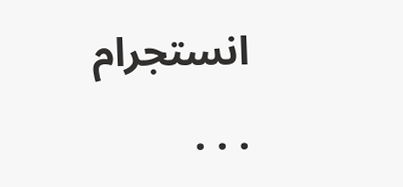انستجرام
. . .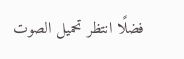فضلًا انتظر تحميل الصوت